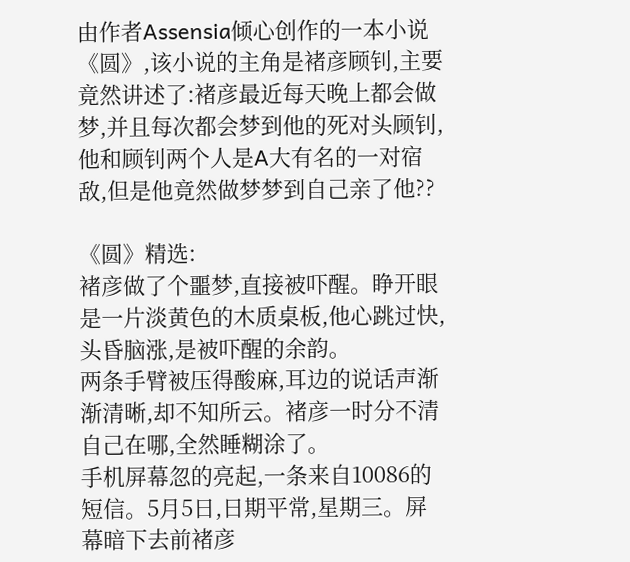由作者Assensia倾心创作的一本小说《圆》,该小说的主角是褚彦顾钊,主要竟然讲述了:褚彦最近每天晚上都会做梦,并且每次都会梦到他的死对头顾钊,他和顾钊两个人是A大有名的一对宿敌,但是他竟然做梦梦到自己亲了他??

《圆》精选:
褚彦做了个噩梦,直接被吓醒。睁开眼是一片淡黄色的木质桌板,他心跳过快,头昏脑涨,是被吓醒的余韵。
两条手臂被压得酸麻,耳边的说话声渐渐清晰,却不知所云。褚彦一时分不清自己在哪,全然睡糊涂了。
手机屏幕忽的亮起,一条来自10086的短信。5月5日,日期平常,星期三。屏幕暗下去前褚彦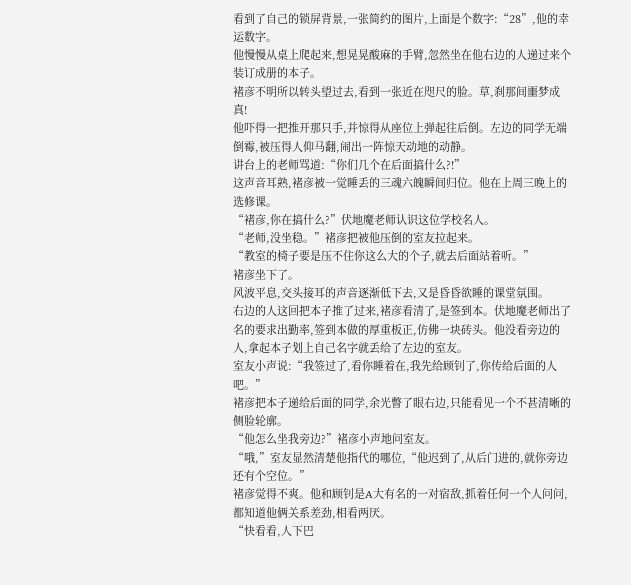看到了自己的锁屏背景,一张简约的图片,上面是个数字:“28”,他的幸运数字。
他慢慢从桌上爬起来,想晃晃酸麻的手臂,忽然坐在他右边的人递过来个装订成册的本子。
褚彦不明所以转头望过去,看到一张近在咫尺的脸。草,刹那间噩梦成真!
他吓得一把推开那只手,并惊得从座位上弹起往后倒。左边的同学无端倒霉,被压得人仰马翻,闹出一阵惊天动地的动静。
讲台上的老师骂道:“你们几个在后面搞什么?!”
这声音耳熟,褚彦被一觉睡丢的三魂六魄瞬间归位。他在上周三晚上的选修课。
“褚彦,你在搞什么?”伏地魔老师认识这位学校名人。
“老师,没坐稳。”褚彦把被他压倒的室友拉起来。
“教室的椅子要是压不住你这么大的个子,就去后面站着听。”
褚彦坐下了。
风波平息,交头接耳的声音逐渐低下去,又是昏昏欲睡的课堂氛围。
右边的人这回把本子推了过来,褚彦看清了,是签到本。伏地魔老师出了名的要求出勤率,签到本做的厚重板正,仿佛一块砖头。他没看旁边的人,拿起本子划上自己名字就丢给了左边的室友。
室友小声说:“我签过了,看你睡着在,我先给顾钊了,你传给后面的人吧。”
褚彦把本子递给后面的同学,余光瞥了眼右边,只能看见一个不甚清晰的侧脸轮廓。
“他怎么坐我旁边?”褚彦小声地问室友。
“哦,”室友显然清楚他指代的哪位,“他迟到了,从后门进的,就你旁边还有个空位。”
褚彦觉得不爽。他和顾钊是A大有名的一对宿敌,抓着任何一个人问问,都知道他俩关系差劲,相看两厌。
“快看看,人下巴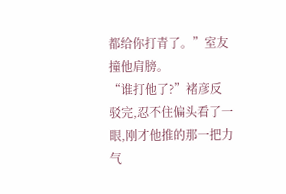都给你打青了。”室友撞他肩膀。
“谁打他了?”褚彦反驳完,忍不住偏头看了一眼,刚才他推的那一把力气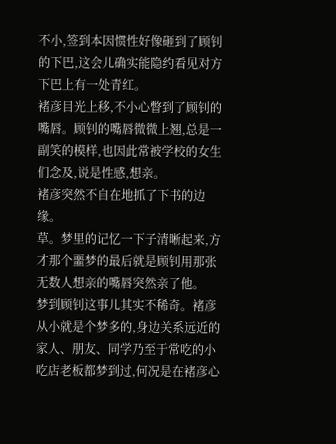不小,签到本因惯性好像砸到了顾钊的下巴,这会儿确实能隐约看见对方下巴上有一处青红。
褚彦目光上移,不小心瞥到了顾钊的嘴唇。顾钊的嘴唇微微上翘,总是一副笑的模样,也因此常被学校的女生们念及,说是性感,想亲。
褚彦突然不自在地抓了下书的边缘。
草。梦里的记忆一下子清晰起来,方才那个噩梦的最后就是顾钊用那张无数人想亲的嘴唇突然亲了他。
梦到顾钊这事儿其实不稀奇。褚彦从小就是个梦多的,身边关系远近的家人、朋友、同学乃至于常吃的小吃店老板都梦到过,何况是在褚彦心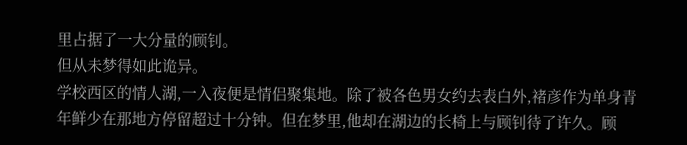里占据了一大分量的顾钊。
但从未梦得如此诡异。
学校西区的情人湖,一入夜便是情侣聚集地。除了被各色男女约去表白外,褚彦作为单身青年鲜少在那地方停留超过十分钟。但在梦里,他却在湖边的长椅上与顾钊待了许久。顾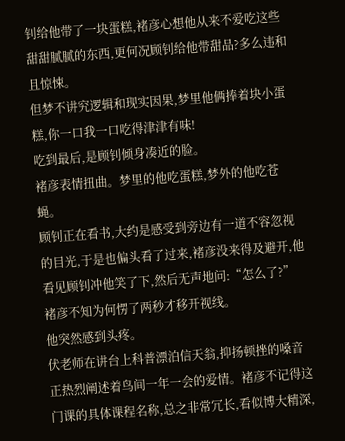钊给他带了一块蛋糕,褚彦心想他从来不爱吃这些甜甜腻腻的东西,更何况顾钊给他带甜品?多么违和且惊悚。
但梦不讲究逻辑和现实因果,梦里他俩捧着块小蛋糕,你一口我一口吃得津津有味!
吃到最后,是顾钊倾身凑近的脸。
褚彦表情扭曲。梦里的他吃蛋糕,梦外的他吃苍蝇。
顾钊正在看书,大约是感受到旁边有一道不容忽视的目光,于是也偏头看了过来,褚彦没来得及避开,他看见顾钊冲他笑了下,然后无声地问:“怎么了?”
褚彦不知为何愣了两秒才移开视线。
他突然感到头疼。
伏老师在讲台上科普漂泊信天翁,抑扬顿挫的嗓音正热烈阐述着鸟间一年一会的爱情。褚彦不记得这门课的具体课程名称,总之非常冗长,看似博大精深,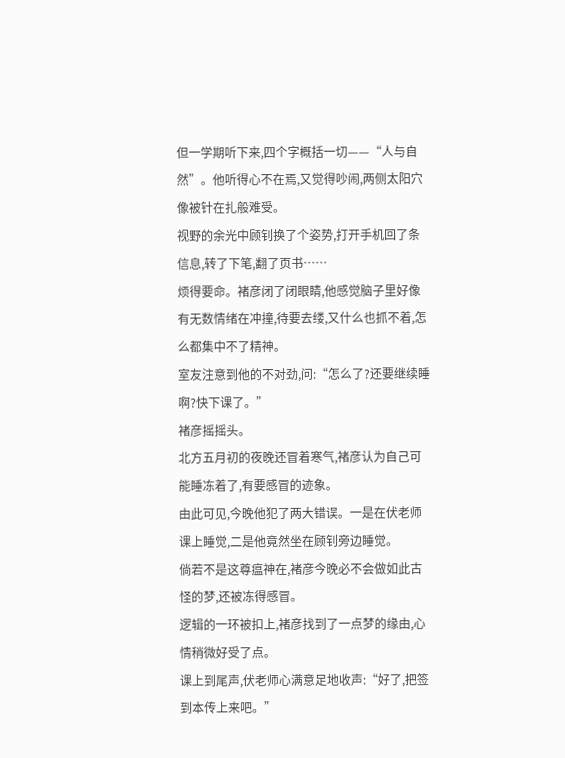但一学期听下来,四个字概括一切——“人与自然”。他听得心不在焉,又觉得吵闹,两侧太阳穴像被针在扎般难受。
视野的余光中顾钊换了个姿势,打开手机回了条信息,转了下笔,翻了页书……
烦得要命。褚彦闭了闭眼睛,他感觉脑子里好像有无数情绪在冲撞,待要去缕,又什么也抓不着,怎么都集中不了精神。
室友注意到他的不对劲,问:“怎么了?还要继续睡啊?快下课了。”
褚彦摇摇头。
北方五月初的夜晚还冒着寒气,褚彦认为自己可能睡冻着了,有要感冒的迹象。
由此可见,今晚他犯了两大错误。一是在伏老师课上睡觉,二是他竟然坐在顾钊旁边睡觉。
倘若不是这尊瘟神在,褚彦今晚必不会做如此古怪的梦,还被冻得感冒。
逻辑的一环被扣上,褚彦找到了一点梦的缘由,心情稍微好受了点。
课上到尾声,伏老师心满意足地收声:“好了,把签到本传上来吧。”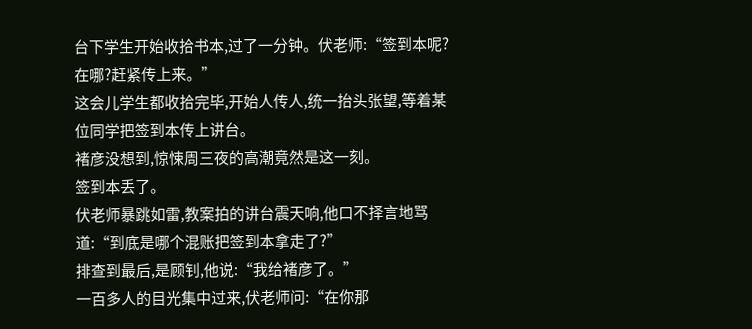台下学生开始收拾书本,过了一分钟。伏老师:“签到本呢?在哪?赶紧传上来。”
这会儿学生都收拾完毕,开始人传人,统一抬头张望,等着某位同学把签到本传上讲台。
褚彦没想到,惊悚周三夜的高潮竟然是这一刻。
签到本丢了。
伏老师暴跳如雷,教案拍的讲台震天响,他口不择言地骂道:“到底是哪个混账把签到本拿走了?”
排查到最后,是顾钊,他说:“我给褚彦了。”
一百多人的目光集中过来,伏老师问:“在你那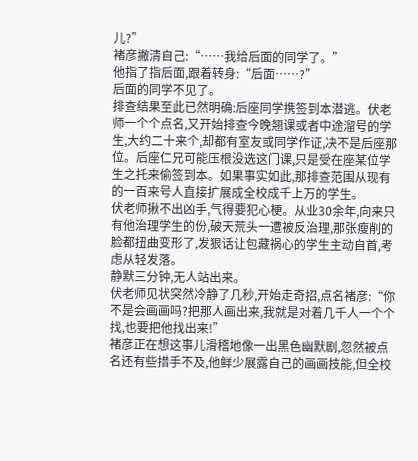儿?”
褚彦撇清自己:“……我给后面的同学了。”
他指了指后面,跟着转身:“后面……?”
后面的同学不见了。
排查结果至此已然明确:后座同学携签到本潜逃。伏老师一个个点名,又开始排查今晚翘课或者中途溜号的学生,大约二十来个,却都有室友或同学作证,决不是后座那位。后座仁兄可能压根没选这门课,只是受在座某位学生之托来偷签到本。如果事实如此,那排查范围从现有的一百来号人直接扩展成全校成千上万的学生。
伏老师揪不出凶手,气得要犯心梗。从业30余年,向来只有他治理学生的份,破天荒头一遭被反治理,那张瘦削的脸都扭曲变形了,发狠话让包藏祸心的学生主动自首,考虑从轻发落。
静默三分钟,无人站出来。
伏老师见状突然冷静了几秒,开始走奇招,点名褚彦:“你不是会画画吗?把那人画出来,我就是对着几千人一个个找,也要把他找出来!”
褚彦正在想这事儿滑稽地像一出黑色幽默剧,忽然被点名还有些措手不及,他鲜少展露自己的画画技能,但全校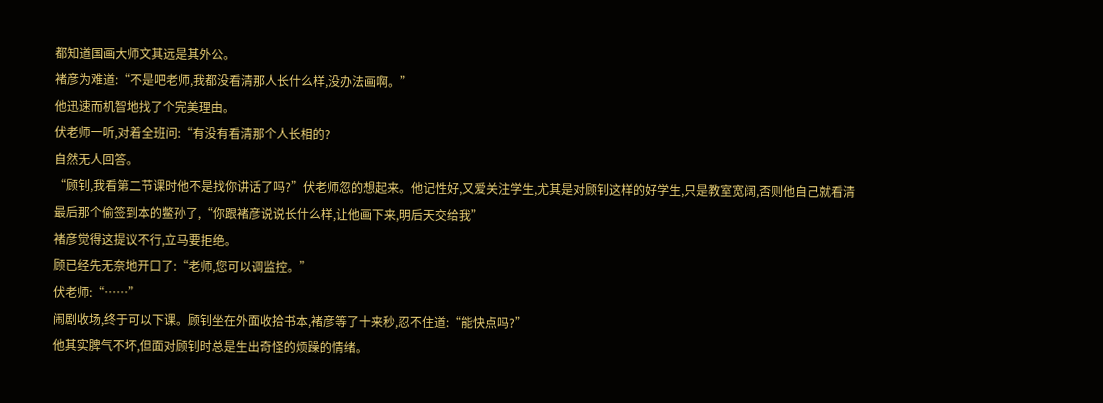都知道国画大师文其远是其外公。
褚彦为难道:“不是吧老师,我都没看清那人长什么样,没办法画啊。”
他迅速而机智地找了个完美理由。
伏老师一听,对着全班问:“有没有看清那个人长相的?
自然无人回答。
“顾钊,我看第二节课时他不是找你讲话了吗?”伏老师忽的想起来。他记性好,又爱关注学生,尤其是对顾钊这样的好学生,只是教室宽阔,否则他自己就看清最后那个偷签到本的鳖孙了,“你跟褚彦说说长什么样,让他画下来,明后天交给我”
褚彦觉得这提议不行,立马要拒绝。
顾已经先无奈地开口了:“老师,您可以调监控。”
伏老师:“……”
闹剧收场,终于可以下课。顾钊坐在外面收拾书本,褚彦等了十来秒,忍不住道:“能快点吗?”
他其实脾气不坏,但面对顾钊时总是生出奇怪的烦躁的情绪。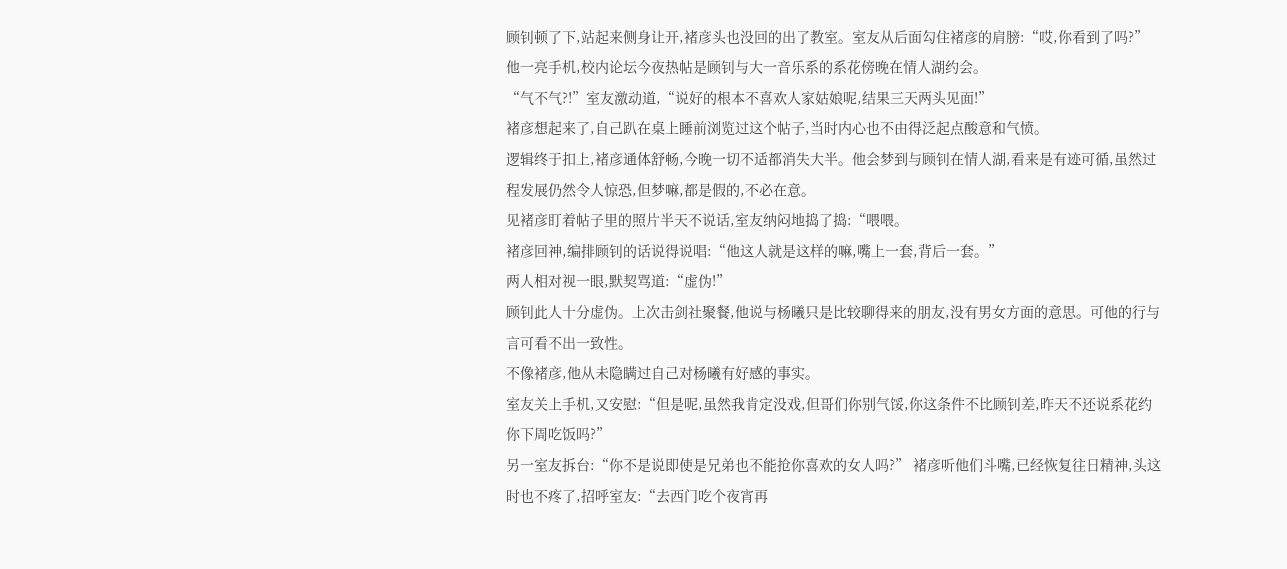顾钊顿了下,站起来侧身让开,褚彦头也没回的出了教室。室友从后面勾住褚彦的肩膀:“哎,你看到了吗?”
他一亮手机,校内论坛今夜热帖是顾钊与大一音乐系的系花傍晚在情人湖约会。
“气不气?!”室友激动道,“说好的根本不喜欢人家姑娘呢,结果三天两头见面!”
褚彦想起来了,自己趴在桌上睡前浏览过这个帖子,当时内心也不由得泛起点酸意和气愤。
逻辑终于扣上,褚彦通体舒畅,今晚一切不适都消失大半。他会梦到与顾钊在情人湖,看来是有迹可循,虽然过程发展仍然令人惊恐,但梦嘛,都是假的,不必在意。
见褚彦盯着帖子里的照片半天不说话,室友纳闷地捣了捣:“喂喂。
褚彦回神,编排顾钊的话说得说唱:“他这人就是这样的嘛,嘴上一套,背后一套。”
两人相对视一眼,默契骂道:“虚伪!”
顾钊此人十分虚伪。上次击剑社聚餐,他说与杨曦只是比较聊得来的朋友,没有男女方面的意思。可他的行与言可看不出一致性。
不像褚彦,他从未隐瞒过自己对杨曦有好感的事实。
室友关上手机,又安慰:“但是呢,虽然我肯定没戏,但哥们你别气馁,你这条件不比顾钊差,昨天不还说系花约你下周吃饭吗?”
另一室友拆台:“你不是说即使是兄弟也不能抢你喜欢的女人吗?” 褚彦听他们斗嘴,已经恢复往日精神,头这时也不疼了,招呼室友:“去西门吃个夜宵再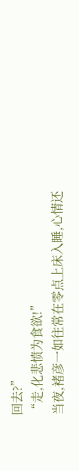回去?”
“走,化悲愤为食欲!”
当夜,褚彦一如往常在零点上床入睡,心情还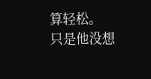算轻松。
只是他没想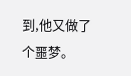到,他又做了个噩梦。